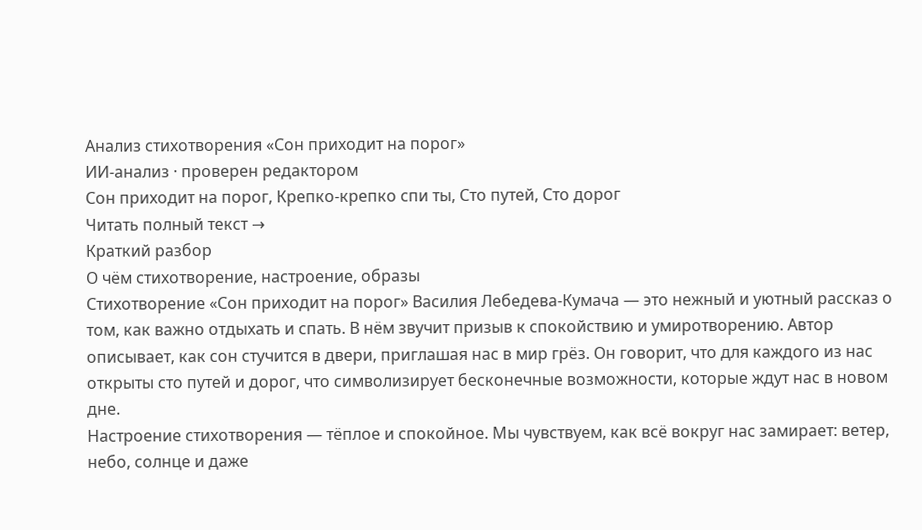Анализ стихотворения «Сон приходит на порог»
ИИ-анализ · проверен редактором
Сон приходит на порог, Крепко-крепко спи ты, Сто путей, Сто дорог
Читать полный текст →
Краткий разбор
О чём стихотворение, настроение, образы
Стихотворение «Сон приходит на порог» Василия Лебедева-Кумача — это нежный и уютный рассказ о том, как важно отдыхать и спать. В нём звучит призыв к спокойствию и умиротворению. Автор описывает, как сон стучится в двери, приглашая нас в мир грёз. Он говорит, что для каждого из нас открыты сто путей и дорог, что символизирует бесконечные возможности, которые ждут нас в новом дне.
Настроение стихотворения — тёплое и спокойное. Мы чувствуем, как всё вокруг нас замирает: ветер, небо, солнце и даже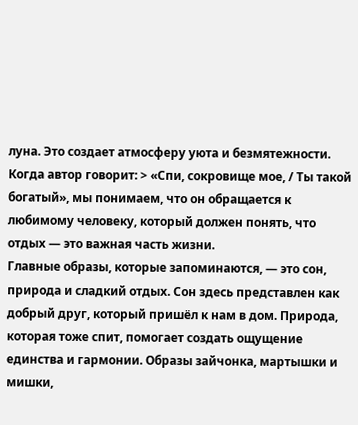луна. Это создает атмосферу уюта и безмятежности. Когда автор говорит: > «Спи, сокровище мое, / Ты такой богатый», мы понимаем, что он обращается к любимому человеку, который должен понять, что отдых — это важная часть жизни.
Главные образы, которые запоминаются, — это сон, природа и сладкий отдых. Сон здесь представлен как добрый друг, который пришёл к нам в дом. Природа, которая тоже спит, помогает создать ощущение единства и гармонии. Образы зайчонка, мартышки и мишки,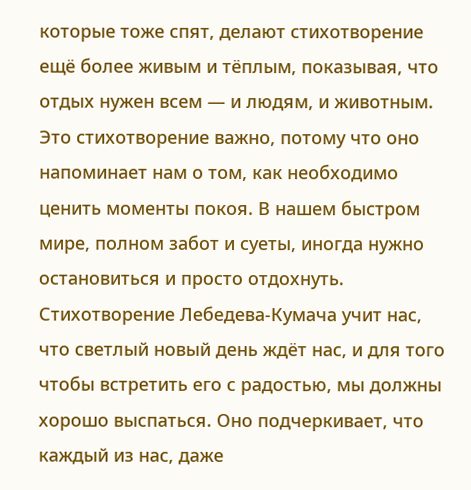которые тоже спят, делают стихотворение ещё более живым и тёплым, показывая, что отдых нужен всем — и людям, и животным.
Это стихотворение важно, потому что оно напоминает нам о том, как необходимо ценить моменты покоя. В нашем быстром мире, полном забот и суеты, иногда нужно остановиться и просто отдохнуть. Стихотворение Лебедева-Кумача учит нас, что светлый новый день ждёт нас, и для того чтобы встретить его с радостью, мы должны хорошо выспаться. Оно подчеркивает, что каждый из нас, даже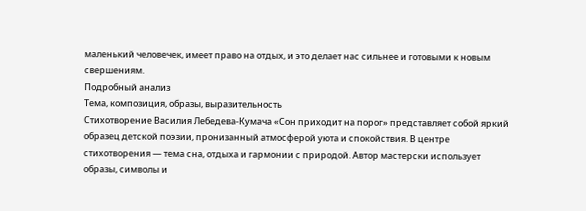маленький человечек, имеет право на отдых, и это делает нас сильнее и готовыми к новым свершениям.
Подробный анализ
Тема, композиция, образы, выразительность
Стихотворение Василия Лебедева-Кумача «Сон приходит на порог» представляет собой яркий образец детской поэзии, пронизанный атмосферой уюта и спокойствия. В центре стихотворения — тема сна, отдыха и гармонии с природой. Автор мастерски использует образы, символы и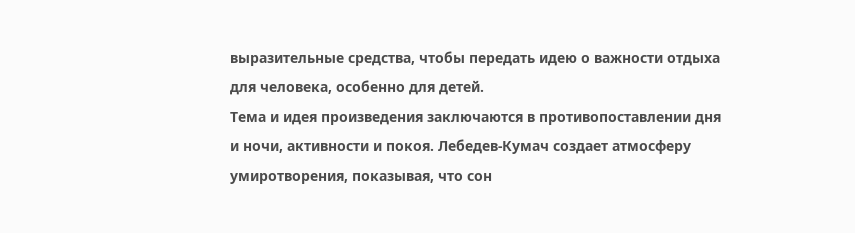выразительные средства, чтобы передать идею о важности отдыха для человека, особенно для детей.
Тема и идея произведения заключаются в противопоставлении дня и ночи, активности и покоя. Лебедев-Кумач создает атмосферу умиротворения, показывая, что сон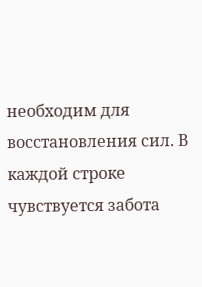необходим для восстановления сил. В каждой строке чувствуется забота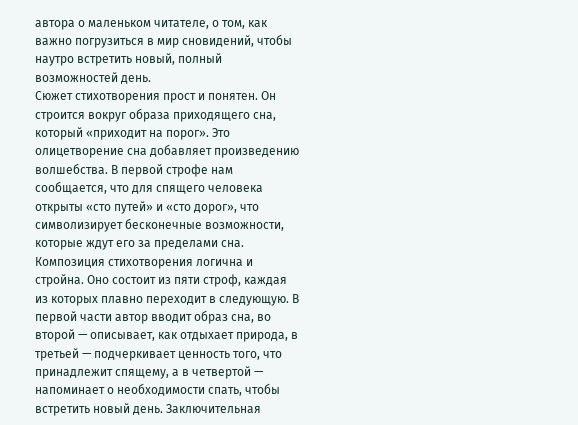автора о маленьком читателе, о том, как важно погрузиться в мир сновидений, чтобы наутро встретить новый, полный возможностей день.
Сюжет стихотворения прост и понятен. Он строится вокруг образа приходящего сна, который «приходит на порог». Это олицетворение сна добавляет произведению волшебства. В первой строфе нам сообщается, что для спящего человека открыты «сто путей» и «сто дорог», что символизирует бесконечные возможности, которые ждут его за пределами сна.
Композиция стихотворения логична и стройна. Оно состоит из пяти строф, каждая из которых плавно переходит в следующую. В первой части автор вводит образ сна, во второй — описывает, как отдыхает природа, в третьей — подчеркивает ценность того, что принадлежит спящему, а в четвертой — напоминает о необходимости спать, чтобы встретить новый день. Заключительная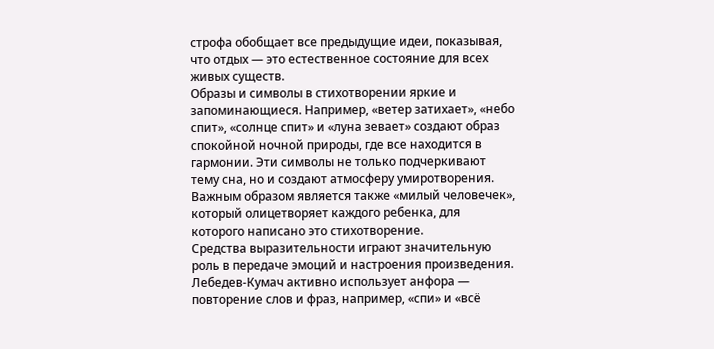строфа обобщает все предыдущие идеи, показывая, что отдых — это естественное состояние для всех живых существ.
Образы и символы в стихотворении яркие и запоминающиеся. Например, «ветер затихает», «небо спит», «солнце спит» и «луна зевает» создают образ спокойной ночной природы, где все находится в гармонии. Эти символы не только подчеркивают тему сна, но и создают атмосферу умиротворения. Важным образом является также «милый человечек», который олицетворяет каждого ребенка, для которого написано это стихотворение.
Средства выразительности играют значительную роль в передаче эмоций и настроения произведения. Лебедев-Кумач активно использует анфора — повторение слов и фраз, например, «спи» и «всё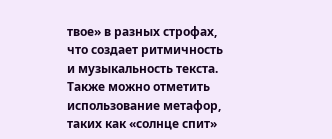твое» в разных строфах, что создает ритмичность и музыкальность текста. Также можно отметить использование метафор, таких как «солнце спит»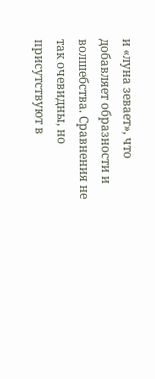и «луна зевает», что добавляет образности и волшебства. Сравнения не так очевидны, но присутствуют в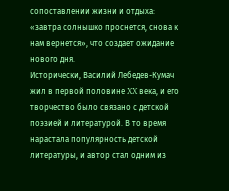сопоставлении жизни и отдыха: «завтра солнышко проснется, снова к нам вернется», что создает ожидание нового дня.
Исторически, Василий Лебедев-Кумач жил в первой половине XX века, и его творчество было связано с детской поэзией и литературой. В то время нарастала популярность детской литературы, и автор стал одним из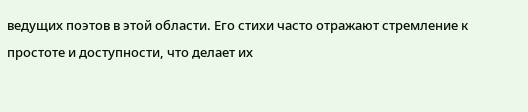ведущих поэтов в этой области. Его стихи часто отражают стремление к простоте и доступности, что делает их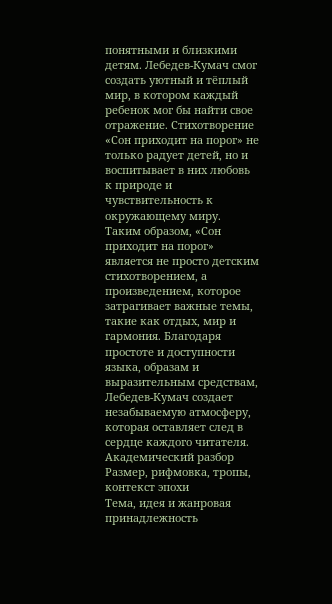понятными и близкими детям. Лебедев-Кумач смог создать уютный и тёплый мир, в котором каждый ребенок мог бы найти свое отражение. Стихотворение «Сон приходит на порог» не только радует детей, но и воспитывает в них любовь к природе и чувствительность к окружающему миру.
Таким образом, «Сон приходит на порог» является не просто детским стихотворением, а произведением, которое затрагивает важные темы, такие как отдых, мир и гармония. Благодаря простоте и доступности языка, образам и выразительным средствам, Лебедев-Кумач создает незабываемую атмосферу, которая оставляет след в сердце каждого читателя.
Академический разбор
Размер, рифмовка, тропы, контекст эпохи
Тема, идея и жанровая принадлежность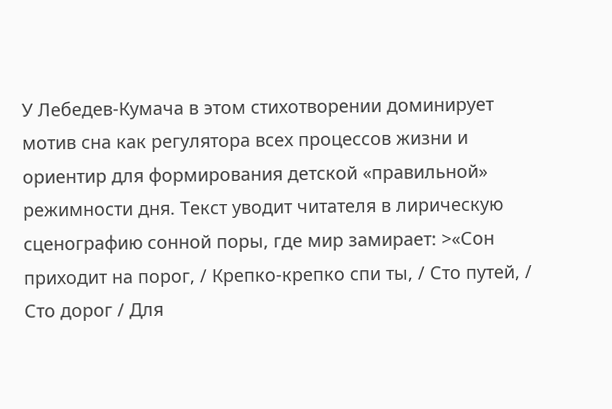У Лебедев-Кумача в этом стихотворении доминирует мотив сна как регулятора всех процессов жизни и ориентир для формирования детской «правильной» режимности дня. Текст уводит читателя в лирическую сценографию сонной поры, где мир замирает: >«Сон приходит на порог, / Крепко-крепко спи ты, / Сто путей, / Сто дорог / Для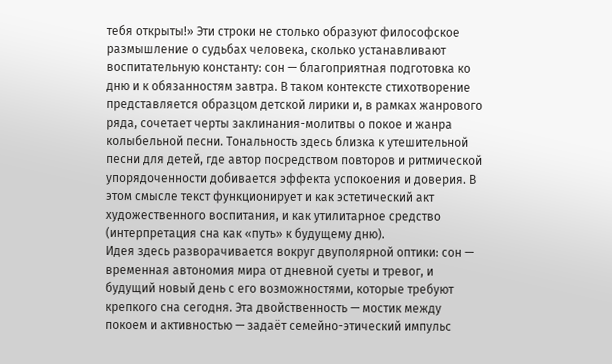тебя открыты!» Эти строки не столько образуют философское размышление о судьбах человека, сколько устанавливают воспитательную константу: сон — благоприятная подготовка ко дню и к обязанностям завтра. В таком контексте стихотворение представляется образцом детской лирики и, в рамках жанрового ряда, сочетает черты заклинания-молитвы о покое и жанра колыбельной песни. Тональность здесь близка к утешительной песни для детей, где автор посредством повторов и ритмической упорядоченности добивается эффекта успокоения и доверия. В этом смысле текст функционирует и как эстетический акт художественного воспитания, и как утилитарное средство (интерпретация сна как «путь» к будущему дню).
Идея здесь разворачивается вокруг двуполярной оптики: сон — временная автономия мира от дневной суеты и тревог, и будущий новый день с его возможностями, которые требуют крепкого сна сегодня. Эта двойственность — мостик между покоем и активностью — задаёт семейно-этический импульс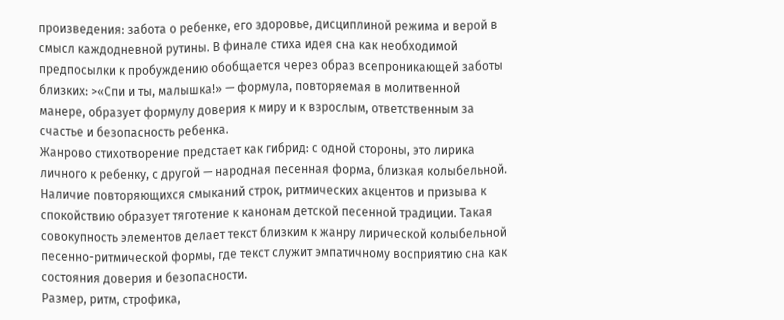произведения: забота о ребенке, его здоровье, дисциплиной режима и верой в смысл каждодневной рутины. В финале стиха идея сна как необходимой предпосылки к пробуждению обобщается через образ всепроникающей заботы близких: >«Спи и ты, малышка!» — формула, повторяемая в молитвенной манере, образует формулу доверия к миру и к взрослым, ответственным за счастье и безопасность ребенка.
Жанрово стихотворение предстает как гибрид: с одной стороны, это лирика личного к ребенку, с другой — народная песенная форма, близкая колыбельной. Наличие повторяющихся смыканий строк, ритмических акцентов и призыва к спокойствию образует тяготение к канонам детской песенной традиции. Такая совокупность элементов делает текст близким к жанру лирической колыбельной песенно-ритмической формы, где текст служит эмпатичному восприятию сна как состояния доверия и безопасности.
Размер, ритм, строфика,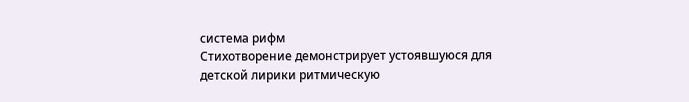система рифм
Стихотворение демонстрирует устоявшуюся для детской лирики ритмическую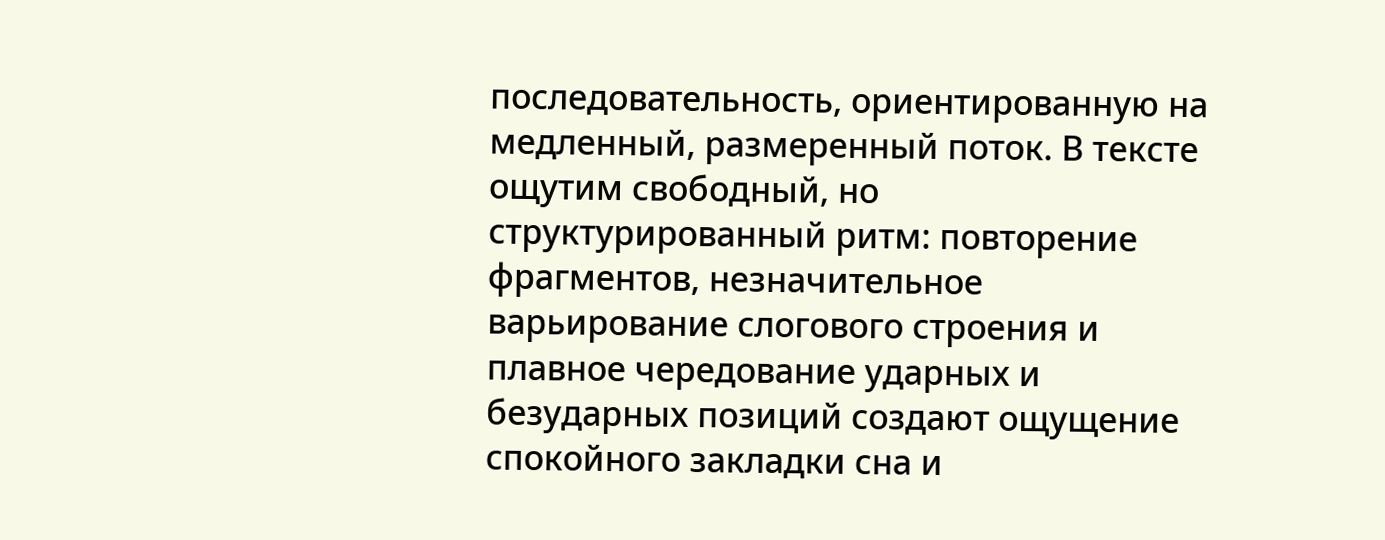последовательность, ориентированную на медленный, размеренный поток. В тексте ощутим свободный, но структурированный ритм: повторение фрагментов, незначительное варьирование слогового строения и плавное чередование ударных и безударных позиций создают ощущение спокойного закладки сна и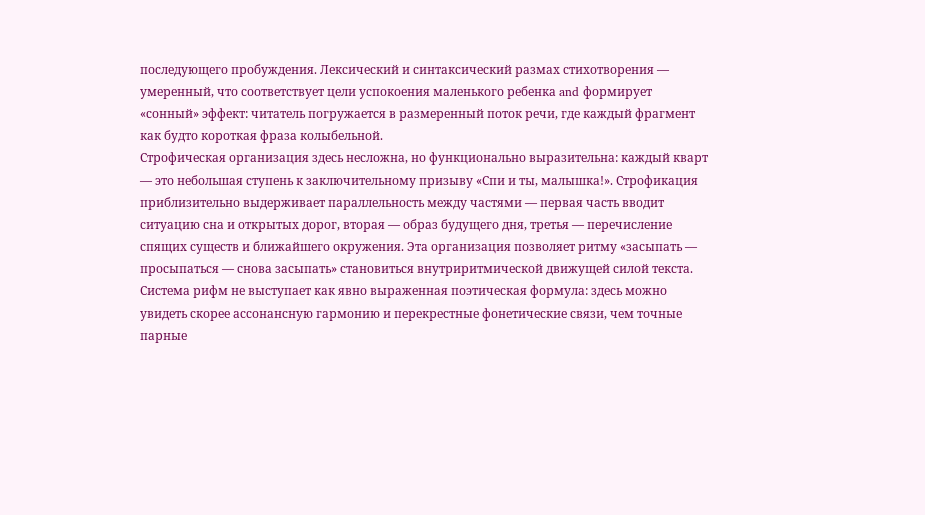последующего пробуждения. Лексический и синтаксический размах стихотворения — умеренный, что соответствует цели успокоения маленького ребенка and формирует «сонный» эффект: читатель погружается в размеренный поток речи, где каждый фрагмент как будто короткая фраза колыбельной.
Строфическая организация здесь несложна, но функционально выразительна: каждый кварт — это небольшая ступень к заключительному призыву «Спи и ты, малышка!». Строфикация приблизительно выдерживает параллельность между частями — первая часть вводит ситуацию сна и открытых дорог, вторая — образ будущего дня, третья — перечисление спящих существ и ближайшего окружения. Эта организация позволяет ритму «засыпать — просыпаться — снова засыпать» становиться внутриритмической движущей силой текста.
Система рифм не выступает как явно выраженная поэтическая формула: здесь можно увидеть скорее ассонансную гармонию и перекрестные фонетические связи, чем точные парные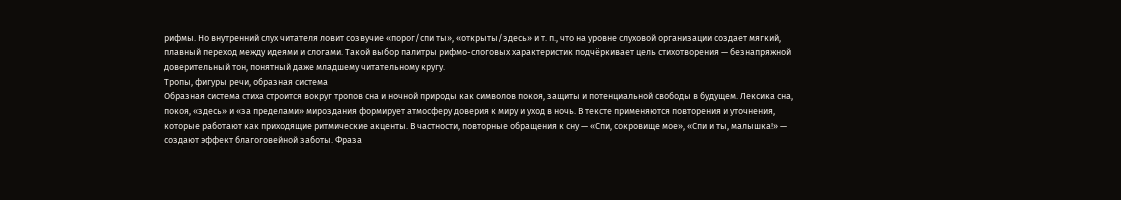рифмы. Но внутренний слух читателя ловит созвучие «порог/спи ты», «открыты/здесь» и т. п., что на уровне слуховой организации создает мягкий, плавный переход между идеями и слогами. Такой выбор палитры рифмо-слоговых характеристик подчёркивает цель стихотворения — безнапряжной доверительный тон, понятный даже младшему читательному кругу.
Тропы, фигуры речи, образная система
Образная система стиха строится вокруг тропов сна и ночной природы как символов покоя, защиты и потенциальной свободы в будущем. Лексика сна, покоя, «здесь» и «за пределами» мироздания формирует атмосферу доверия к миру и уход в ночь. В тексте применяются повторения и уточнения, которые работают как приходящие ритмические акценты. В частности, повторные обращения к сну — «Спи, сокровище мое», «Спи и ты, малышка!» — создают эффект благоговейной заботы. Фраза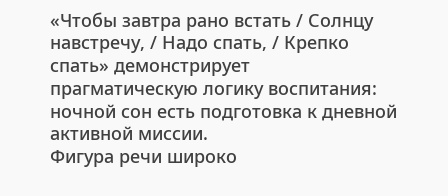«Чтобы завтра рано встать / Солнцу навстречу, / Надо спать, / Крепко спать» демонстрирует прагматическую логику воспитания: ночной сон есть подготовка к дневной активной миссии.
Фигура речи широко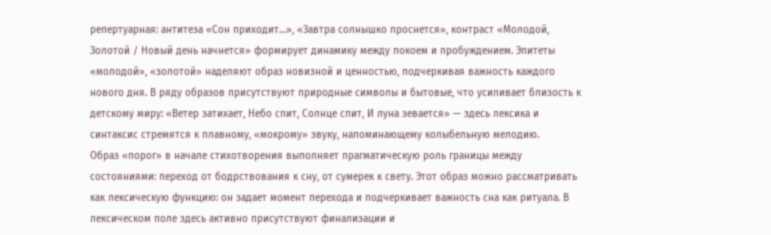репертуарная: антитеза «Сон приходит…», «Завтра солнышко проснется», контраст «Молодой, Золотой / Новый день начнется» формирует динамику между покоем и пробуждением. Эпитеты «молодой», «золотой» наделяют образ новизной и ценностью, подчеркивая важность каждого нового дня. В ряду образов присутствуют природные символы и бытовые, что усиливает близость к детскому миру: «Ветер затихает, Небо спит, Солнце спит, И луна зевается» — здесь лексика и синтаксис стремятся к плавному, «мокрому» звуку, напоминающему колыбельную мелодию.
Образ «порог» в начале стихотворения выполняет прагматическую роль границы между состояниями: переход от бодрствования к сну, от сумерек к свету. Этот образ можно рассматривать как лексическую функцию: он задает момент перехода и подчеркивает важность сна как ритуала. В лексическом поле здесь активно присутствуют финализации и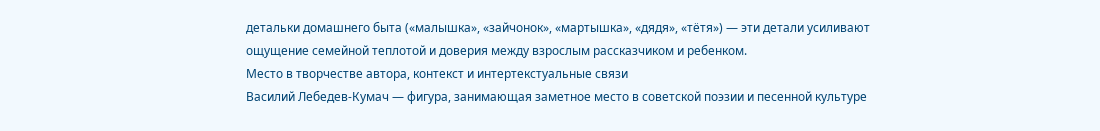детальки домашнего быта («малышка», «зайчонок», «мартышка», «дядя», «тётя») — эти детали усиливают ощущение семейной теплотой и доверия между взрослым рассказчиком и ребенком.
Место в творчестве автора, контекст и интертекстуальные связи
Василий Лебедев-Кумач — фигура, занимающая заметное место в советской поэзии и песенной культуре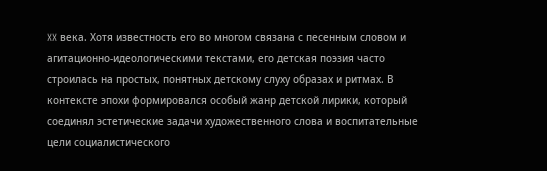XX века. Хотя известность его во многом связана с песенным словом и агитационно-идеологическими текстами, его детская поэзия часто строилась на простых, понятных детскому слуху образах и ритмах. В контексте эпохи формировался особый жанр детской лирики, который соединял эстетические задачи художественного слова и воспитательные цели социалистического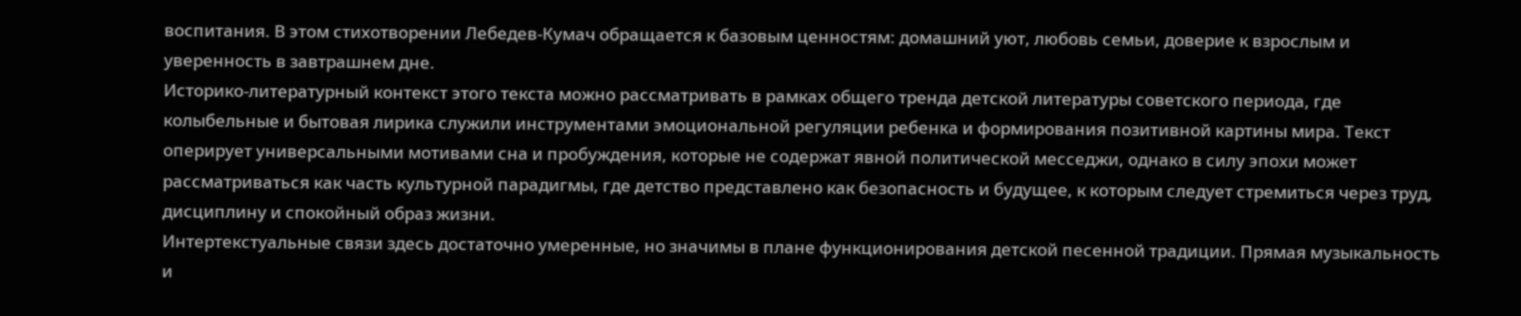воспитания. В этом стихотворении Лебедев-Кумач обращается к базовым ценностям: домашний уют, любовь семьи, доверие к взрослым и уверенность в завтрашнем дне.
Историко-литературный контекст этого текста можно рассматривать в рамках общего тренда детской литературы советского периода, где колыбельные и бытовая лирика служили инструментами эмоциональной регуляции ребенка и формирования позитивной картины мира. Текст оперирует универсальными мотивами сна и пробуждения, которые не содержат явной политической месседжи, однако в силу эпохи может рассматриваться как часть культурной парадигмы, где детство представлено как безопасность и будущее, к которым следует стремиться через труд, дисциплину и спокойный образ жизни.
Интертекстуальные связи здесь достаточно умеренные, но значимы в плане функционирования детской песенной традиции. Прямая музыкальность и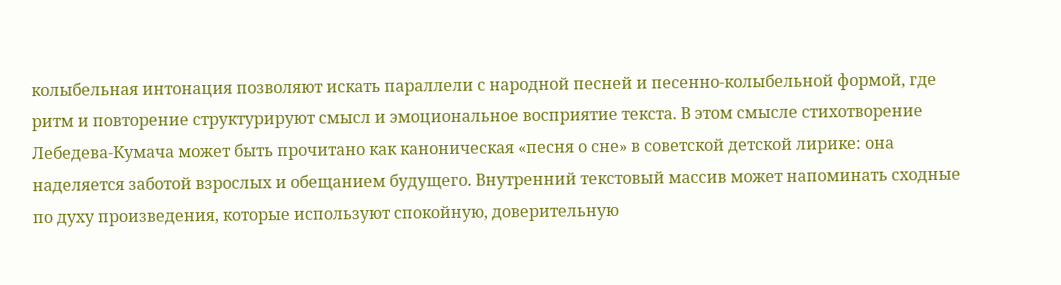колыбельная интонация позволяют искать параллели с народной песней и песенно-колыбельной формой, где ритм и повторение структурируют смысл и эмоциональное восприятие текста. В этом смысле стихотворение Лебедева-Кумача может быть прочитано как каноническая «песня о сне» в советской детской лирике: она наделяется заботой взрослых и обещанием будущего. Внутренний текстовый массив может напоминать сходные по духу произведения, которые используют спокойную, доверительную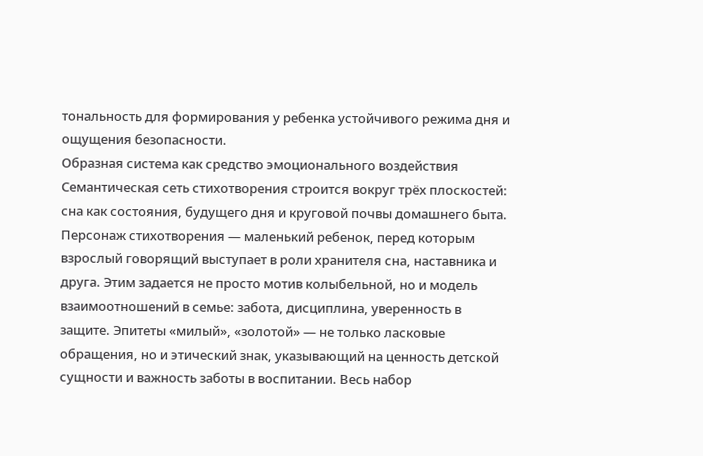тональность для формирования у ребенка устойчивого режима дня и ощущения безопасности.
Образная система как средство эмоционального воздействия
Семантическая сеть стихотворения строится вокруг трёх плоскостей: сна как состояния, будущего дня и круговой почвы домашнего быта. Персонаж стихотворения — маленький ребенок, перед которым взрослый говорящий выступает в роли хранителя сна, наставника и друга. Этим задается не просто мотив колыбельной, но и модель взаимоотношений в семье: забота, дисциплина, уверенность в защите. Эпитеты «милый», «золотой» — не только ласковые обращения, но и этический знак, указывающий на ценность детской сущности и важность заботы в воспитании. Весь набор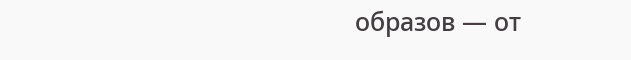образов — от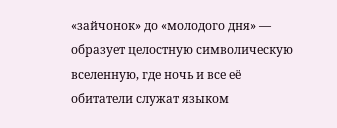«зайчонок» до «молодого дня» — образует целостную символическую вселенную, где ночь и все её обитатели служат языком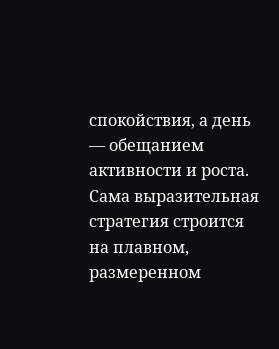спокойствия, а день — обещанием активности и роста.
Сама выразительная стратегия строится на плавном, размеренном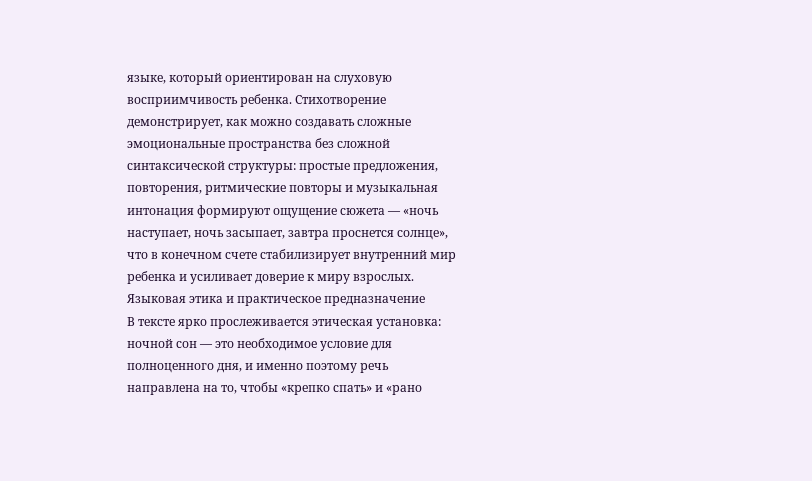языке, который ориентирован на слуховую восприимчивость ребенка. Стихотворение демонстрирует, как можно создавать сложные эмоциональные пространства без сложной синтаксической структуры: простые предложения, повторения, ритмические повторы и музыкальная интонация формируют ощущение сюжета — «ночь наступает, ночь засыпает, завтра проснется солнце», что в конечном счете стабилизирует внутренний мир ребенка и усиливает доверие к миру взрослых.
Языковая этика и практическое предназначение
В тексте ярко прослеживается этическая установка: ночной сон — это необходимое условие для полноценного дня, и именно поэтому речь направлена на то, чтобы «крепко спать» и «рано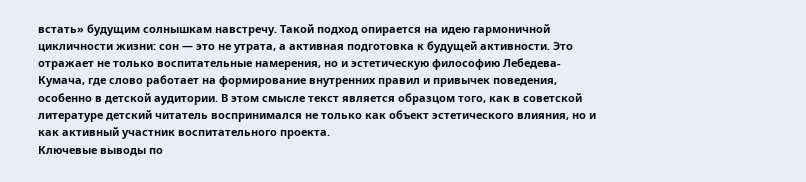встать» будущим солнышкам навстречу. Такой подход опирается на идею гармоничной цикличности жизни: сон — это не утрата, а активная подготовка к будущей активности. Это отражает не только воспитательные намерения, но и эстетическую философию Лебедева-Кумача, где слово работает на формирование внутренних правил и привычек поведения, особенно в детской аудитории. В этом смысле текст является образцом того, как в советской литературе детский читатель воспринимался не только как объект эстетического влияния, но и как активный участник воспитательного проекта.
Ключевые выводы по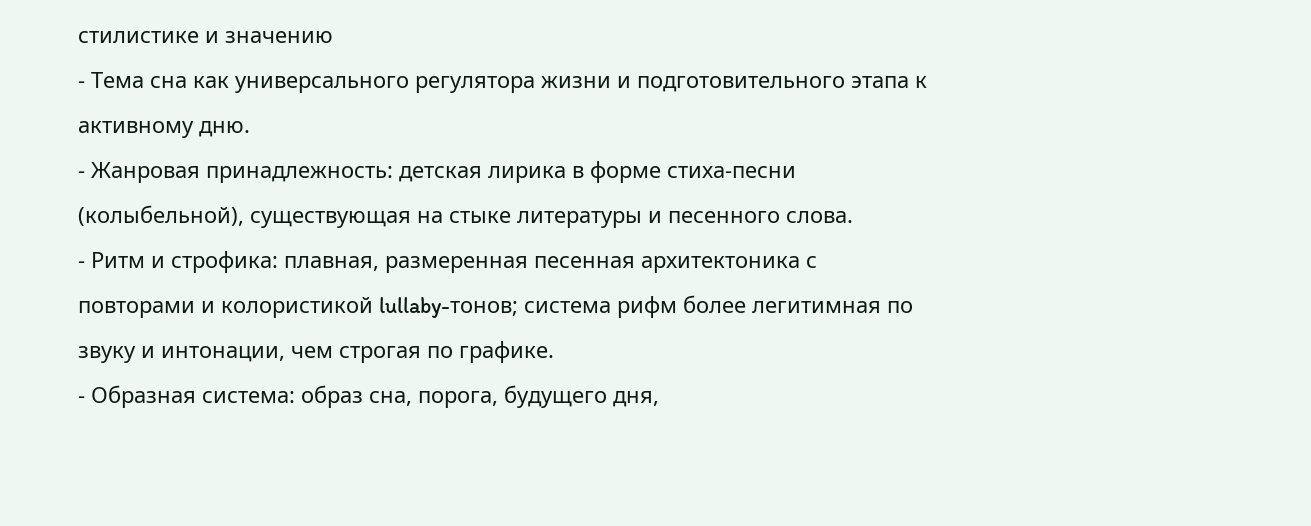стилистике и значению
- Тема сна как универсального регулятора жизни и подготовительного этапа к активному дню.
- Жанровая принадлежность: детская лирика в форме стиха-песни (колыбельной), существующая на стыке литературы и песенного слова.
- Ритм и строфика: плавная, размеренная песенная архитектоника с повторами и колористикой lullaby-тонов; система рифм более легитимная по звуку и интонации, чем строгая по графике.
- Образная система: образ сна, порога, будущего дня,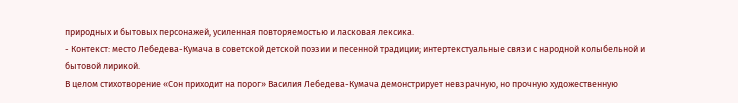природных и бытовых персонажей, усиленная повторяемостью и ласковая лексика.
- Контекст: место Лебедева-Кумача в советской детской поэзии и песенной традиции; интертекстуальные связи с народной колыбельной и бытовой лирикой.
В целом стихотворение «Сон приходит на порог» Василия Лебедева-Кумача демонстрирует невзрачную, но прочную художественную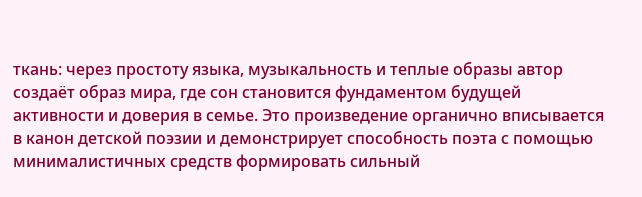ткань: через простоту языка, музыкальность и теплые образы автор создаёт образ мира, где сон становится фундаментом будущей активности и доверия в семье. Это произведение органично вписывается в канон детской поэзии и демонстрирует способность поэта с помощью минималистичных средств формировать сильный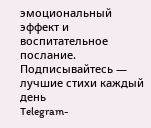эмоциональный эффект и воспитательное послание.
Подписывайтесь — лучшие стихи каждый день
Telegram-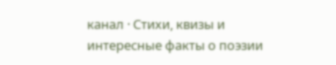канал · Стихи, квизы и интересные факты о поэзии